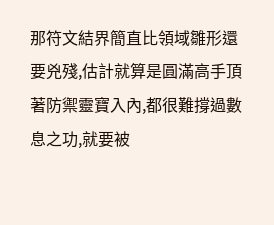那符文結界簡直比領域雛形還要兇殘,估計就算是圓滿高手頂著防禦靈寶入內,都很難撐過數息之功,就要被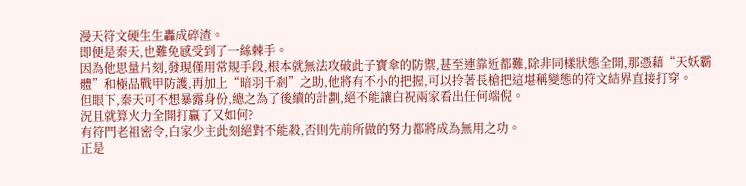漫天符文硬生生轟成碎渣。
即便是秦天,也難免感受到了一絲棘手。
因為他思量片刻,發現僅用常規手段,根本就無法攻破此子寶傘的防禦,甚至連靠近都難,除非同樣狀態全開,那憑藉“天妖霸體”和極品戰甲防護,再加上“暗羽千剎”之助,他將有不小的把握,可以拎著長槍把這堪稱變態的符文結界直接打穿。
但眼下,秦天可不想暴露身份,總之為了後續的計劃,絕不能讓白祝兩家看出任何端倪。
況且就算火力全開打贏了又如何?
有符門老祖密令,白家少主此刻絕對不能殺,否則先前所做的努力都將成為無用之功。
正是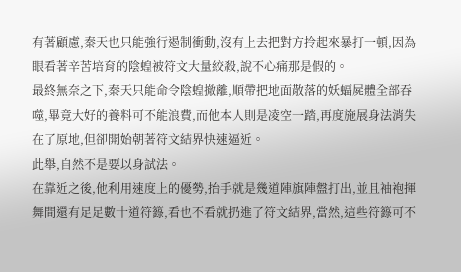有著顧慮,秦天也只能強行遏制衝動,沒有上去把對方拎起來暴打一頓,因為眼看著辛苦培育的陰蝗被符文大量絞殺,說不心痛那是假的。
最終無奈之下,秦天只能命令陰蝗撤離,順帶把地面散落的妖蝠屍體全部吞噬,畢竟大好的養料可不能浪費,而他本人則是凌空一踏,再度施展身法消失在了原地,但卻開始朝著符文結界快速逼近。
此舉,自然不是要以身試法。
在靠近之後,他利用速度上的優勢,抬手就是幾道陣旗陣盤打出,並且袖袍揮舞間還有足足數十道符籙,看也不看就扔進了符文結界,當然,這些符籙可不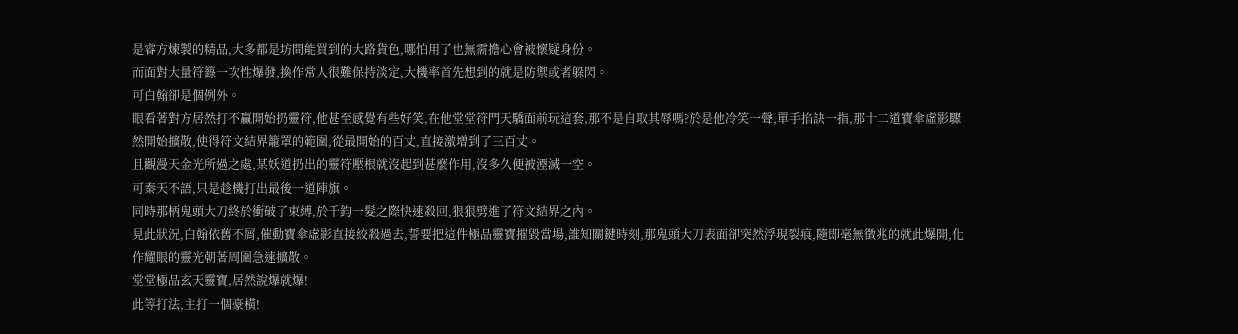是睿方煉製的精品,大多都是坊間能買到的大路貨色,哪怕用了也無需擔心會被懷疑身份。
而面對大量符籙一次性爆發,換作常人很難保持淡定,大機率首先想到的就是防禦或者躲閃。
可白翰卻是個例外。
眼看著對方居然打不贏開始扔靈符,他甚至感覺有些好笑,在他堂堂符門天驕面前玩這套,那不是自取其辱嗎?於是他冷笑一聲,單手掐訣一指,那十二道寶傘虛影驟然開始擴散,使得符文結界籠罩的範圍,從最開始的百丈,直接激增到了三百丈。
且觀漫天金光所過之處,某妖道扔出的靈符壓根就沒起到甚麼作用,沒多久便被湮滅一空。
可秦天不語,只是趁機打出最後一道陣旗。
同時那柄鬼頭大刀終於衝破了束縛,於千鈞一髮之際快速殺回,狠狠劈進了符文結界之內。
見此狀況,白翰依舊不屑,催動寶傘虛影直接絞殺過去,誓要把這件極品靈寶摧毀當場,誰知關鍵時刻,那鬼頭大刀表面卻突然浮現裂痕,隨即毫無徵兆的就此爆開,化作耀眼的靈光朝著周圍急速擴散。
堂堂極品玄天靈寶,居然說爆就爆!
此等打法,主打一個豪橫!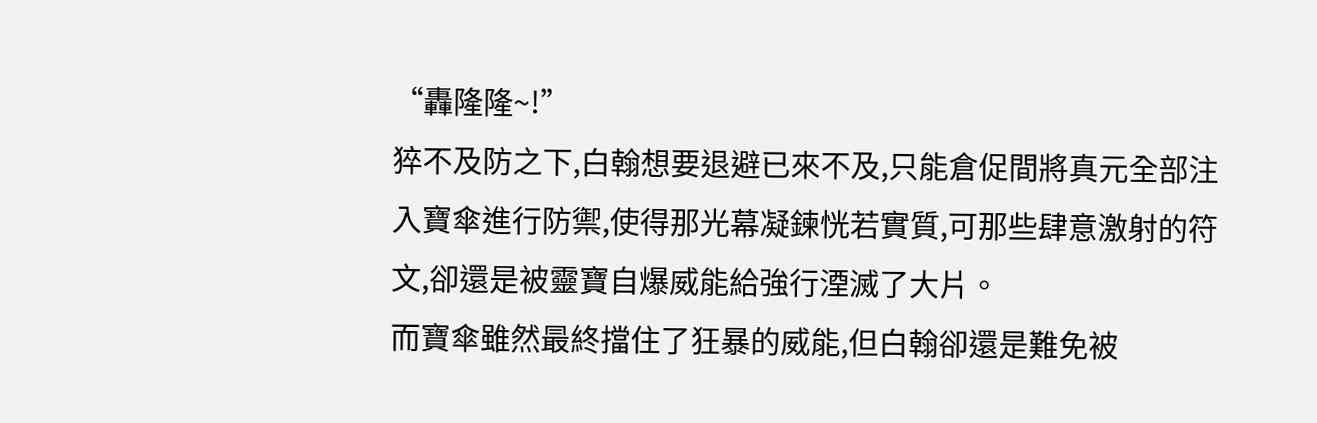“轟隆隆~!”
猝不及防之下,白翰想要退避已來不及,只能倉促間將真元全部注入寶傘進行防禦,使得那光幕凝鍊恍若實質,可那些肆意激射的符文,卻還是被靈寶自爆威能給強行湮滅了大片。
而寶傘雖然最終擋住了狂暴的威能,但白翰卻還是難免被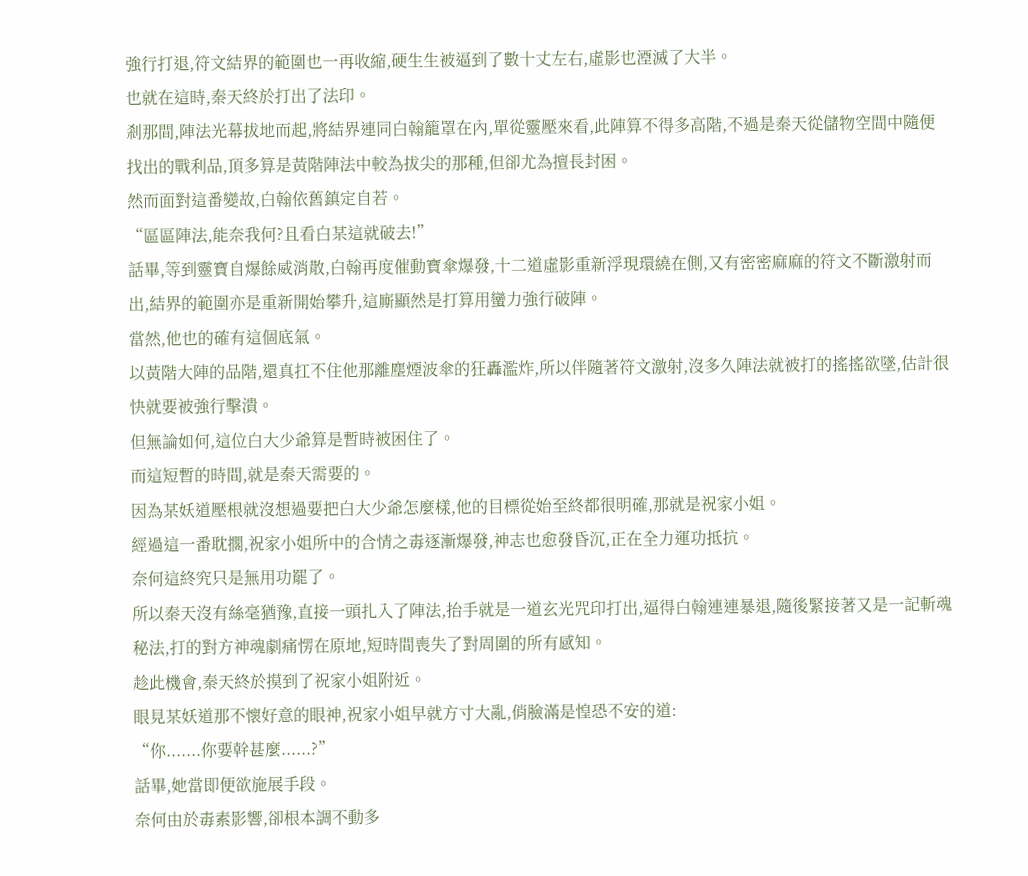強行打退,符文結界的範圍也一再收縮,硬生生被逼到了數十丈左右,虛影也湮滅了大半。
也就在這時,秦天終於打出了法印。
剎那間,陣法光幕拔地而起,將結界連同白翰籠罩在內,單從靈壓來看,此陣算不得多高階,不過是秦天從儲物空間中隨便找出的戰利品,頂多算是黃階陣法中較為拔尖的那種,但卻尤為擅長封困。
然而面對這番變故,白翰依舊鎮定自若。
“區區陣法,能奈我何?且看白某這就破去!”
話畢,等到靈寶自爆餘威消散,白翰再度催動寶傘爆發,十二道虛影重新浮現環繞在側,又有密密麻麻的符文不斷激射而出,結界的範圍亦是重新開始攀升,這廝顯然是打算用蠻力強行破陣。
當然,他也的確有這個底氣。
以黃階大陣的品階,還真扛不住他那離塵煙波傘的狂轟濫炸,所以伴隨著符文激射,沒多久陣法就被打的搖搖欲墜,估計很快就要被強行擊潰。
但無論如何,這位白大少爺算是暫時被困住了。
而這短暫的時間,就是秦天需要的。
因為某妖道壓根就沒想過要把白大少爺怎麼樣,他的目標從始至終都很明確,那就是祝家小姐。
經過這一番耽擱,祝家小姐所中的合情之毒逐漸爆發,神志也愈發昏沉,正在全力運功抵抗。
奈何這終究只是無用功罷了。
所以秦天沒有絲毫猶豫,直接一頭扎入了陣法,抬手就是一道玄光咒印打出,逼得白翰連連暴退,隨後緊接著又是一記斬魂秘法,打的對方神魂劇痛愣在原地,短時間喪失了對周圍的所有感知。
趁此機會,秦天終於摸到了祝家小姐附近。
眼見某妖道那不懷好意的眼神,祝家小姐早就方寸大亂,俏臉滿是惶恐不安的道:
“你.......你要幹甚麼......?”
話畢,她當即便欲施展手段。
奈何由於毒素影響,卻根本調不動多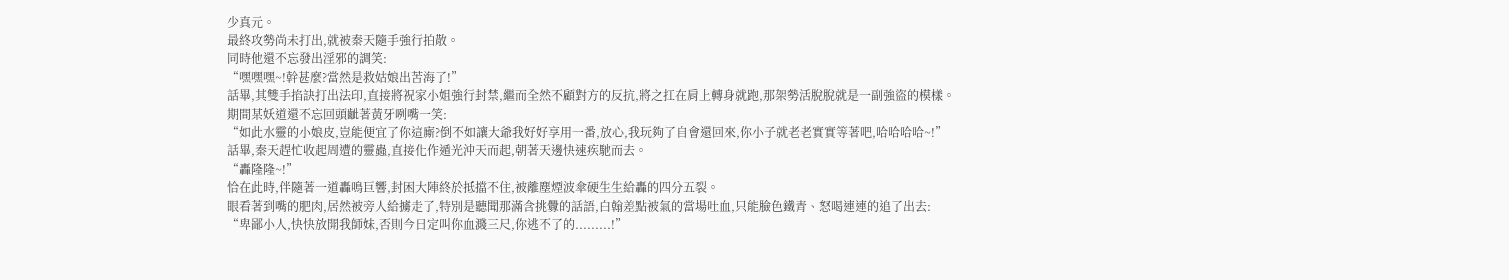少真元。
最終攻勢尚未打出,就被秦天隨手強行拍散。
同時他還不忘發出淫邪的調笑:
“嘿嘿嘿~!幹甚麼?當然是救姑娘出苦海了!”
話畢,其雙手掐訣打出法印,直接將祝家小姐強行封禁,繼而全然不顧對方的反抗,將之扛在肩上轉身就跑,那架勢活脫脫就是一副強盜的模樣。
期間某妖道還不忘回頭齜著黃牙咧嘴一笑:
“如此水靈的小娘皮,豈能便宜了你這廝?倒不如讓大爺我好好享用一番,放心,我玩夠了自會還回來,你小子就老老實實等著吧,哈哈哈哈~!”
話畢,秦天趕忙收起周遭的靈蟲,直接化作遁光沖天而起,朝著天邊快速疾馳而去。
“轟隆隆~!”
恰在此時,伴隨著一道轟鳴巨響,封困大陣終於抵擋不住,被離塵煙波傘硬生生給轟的四分五裂。
眼看著到嘴的肥肉,居然被旁人給擄走了,特別是聽聞那滿含挑釁的話語,白翰差點被氣的當場吐血,只能臉色鐵青、怒喝連連的追了出去:
“卑鄙小人,快快放開我師妹,否則今日定叫你血濺三尺,你逃不了的.........!”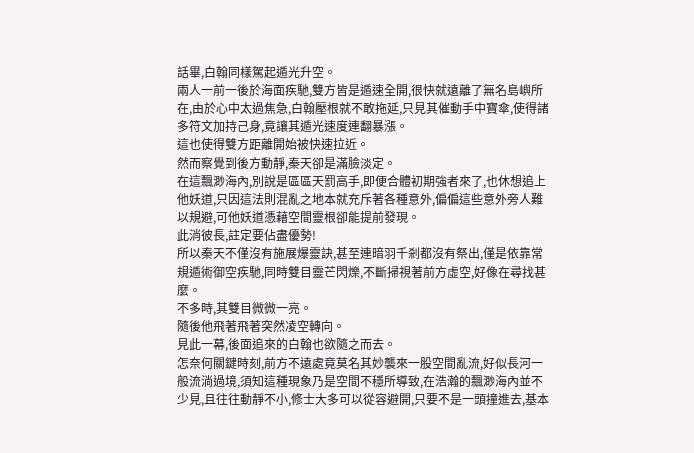話畢,白翰同樣駕起遁光升空。
兩人一前一後於海面疾馳,雙方皆是遁速全開,很快就遠離了無名島嶼所在,由於心中太過焦急,白翰壓根就不敢拖延,只見其催動手中寶傘,使得諸多符文加持己身,竟讓其遁光速度連翻暴漲。
這也使得雙方距離開始被快速拉近。
然而察覺到後方動靜,秦天卻是滿臉淡定。
在這飄渺海內,別說是區區天罰高手,即便合體初期強者來了,也休想追上他妖道,只因這法則混亂之地本就充斥著各種意外,偏偏這些意外旁人難以規避,可他妖道憑藉空間靈根卻能提前發現。
此消彼長,註定要佔盡優勢!
所以秦天不僅沒有施展爆靈訣,甚至連暗羽千剎都沒有祭出,僅是依靠常規遁術御空疾馳,同時雙目靈芒閃爍,不斷掃視著前方虛空,好像在尋找甚麼。
不多時,其雙目微微一亮。
隨後他飛著飛著突然凌空轉向。
見此一幕,後面追來的白翰也欲隨之而去。
怎奈何關鍵時刻,前方不遠處竟莫名其妙襲來一股空間亂流,好似長河一般流淌過境,須知這種現象乃是空間不穩所導致,在浩瀚的飄渺海內並不少見,且往往動靜不小,修士大多可以從容避開,只要不是一頭撞進去,基本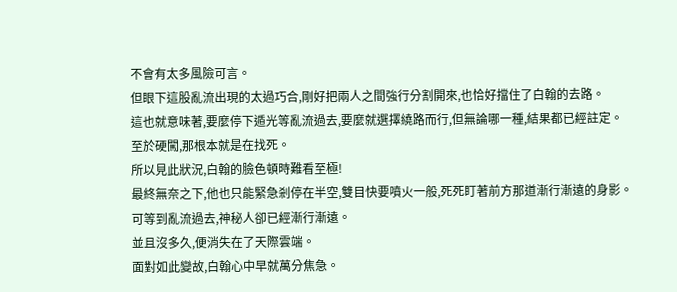不會有太多風險可言。
但眼下這股亂流出現的太過巧合,剛好把兩人之間強行分割開來,也恰好擋住了白翰的去路。
這也就意味著,要麼停下遁光等亂流過去,要麼就選擇繞路而行,但無論哪一種,結果都已經註定。
至於硬闖,那根本就是在找死。
所以見此狀況,白翰的臉色頓時難看至極!
最終無奈之下,他也只能緊急剎停在半空,雙目快要噴火一般,死死盯著前方那道漸行漸遠的身影。
可等到亂流過去,神秘人卻已經漸行漸遠。
並且沒多久,便消失在了天際雲端。
面對如此變故,白翰心中早就萬分焦急。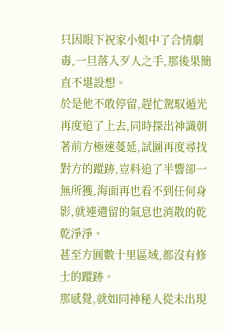只因眼下祝家小姐中了合情劇毒,一旦落入歹人之手,那後果簡直不堪設想。
於是他不敢停留,趕忙駕馭遁光再度追了上去,同時探出神識朝著前方極速蔓延,試圖再度尋找對方的蹤跡,豈料追了半響卻一無所獲,海面再也看不到任何身影,就連遺留的氣息也消散的乾乾淨淨。
甚至方圓數十里區域,都沒有修士的蹤跡。
那感覺,就如同神秘人從未出現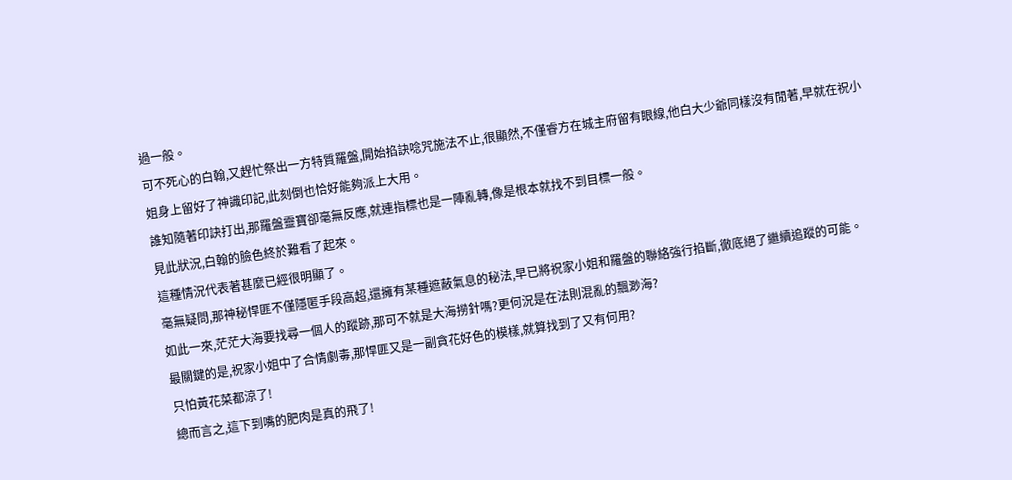過一般。
可不死心的白翰,又趕忙祭出一方特質羅盤,開始掐訣唸咒施法不止,很顯然,不僅睿方在城主府留有眼線,他白大少爺同樣沒有閒著,早就在祝小姐身上留好了神識印記,此刻倒也恰好能夠派上大用。
誰知隨著印訣打出,那羅盤靈寶卻毫無反應,就連指標也是一陣亂轉,像是根本就找不到目標一般。
見此狀況,白翰的臉色終於難看了起來。
這種情況代表著甚麼已經很明顯了。
毫無疑問,那神秘悍匪不僅隱匿手段高超,還擁有某種遮蔽氣息的秘法,早已將祝家小姐和羅盤的聯絡強行掐斷,徹底絕了繼續追蹤的可能。
如此一來,茫茫大海要找尋一個人的蹤跡,那可不就是大海撈針嗎?更何況是在法則混亂的飄渺海?
最關鍵的是,祝家小姐中了合情劇毒,那悍匪又是一副貪花好色的模樣,就算找到了又有何用?
只怕黃花菜都涼了!
總而言之,這下到嘴的肥肉是真的飛了!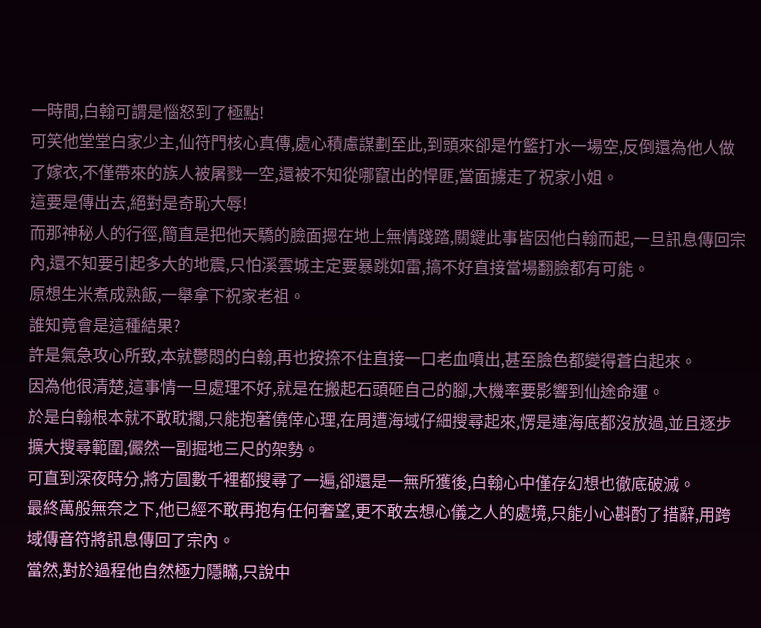一時間,白翰可謂是惱怒到了極點!
可笑他堂堂白家少主,仙符門核心真傳,處心積慮謀劃至此,到頭來卻是竹籃打水一場空,反倒還為他人做了嫁衣,不僅帶來的族人被屠戮一空,還被不知從哪竄出的悍匪,當面擄走了祝家小姐。
這要是傳出去,絕對是奇恥大辱!
而那神秘人的行徑,簡直是把他天驕的臉面摁在地上無情踐踏,關鍵此事皆因他白翰而起,一旦訊息傳回宗內,還不知要引起多大的地震,只怕溪雲城主定要暴跳如雷,搞不好直接當場翻臉都有可能。
原想生米煮成熟飯,一舉拿下祝家老祖。
誰知竟會是這種結果?
許是氣急攻心所致,本就鬱悶的白翰,再也按捺不住直接一口老血噴出,甚至臉色都變得蒼白起來。
因為他很清楚,這事情一旦處理不好,就是在搬起石頭砸自己的腳,大機率要影響到仙途命運。
於是白翰根本就不敢耽擱,只能抱著僥倖心理,在周遭海域仔細搜尋起來,愣是連海底都沒放過,並且逐步擴大搜尋範圍,儼然一副掘地三尺的架勢。
可直到深夜時分,將方圓數千裡都搜尋了一遍,卻還是一無所獲後,白翰心中僅存幻想也徹底破滅。
最終萬般無奈之下,他已經不敢再抱有任何奢望,更不敢去想心儀之人的處境,只能小心斟酌了措辭,用跨域傳音符將訊息傳回了宗內。
當然,對於過程他自然極力隱瞞,只說中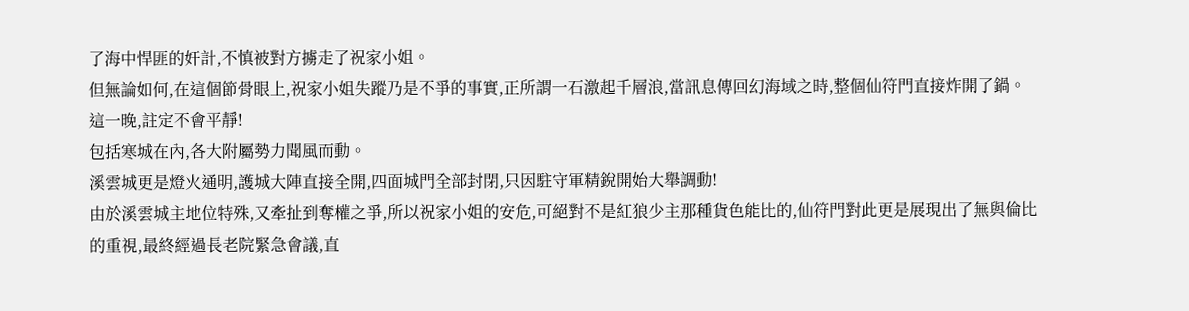了海中悍匪的奸計,不慎被對方擄走了祝家小姐。
但無論如何,在這個節骨眼上,祝家小姐失蹤乃是不爭的事實,正所謂一石激起千層浪,當訊息傳回幻海域之時,整個仙符門直接炸開了鍋。
這一晚,註定不會平靜!
包括寒城在內,各大附屬勢力聞風而動。
溪雲城更是燈火通明,護城大陣直接全開,四面城門全部封閉,只因駐守軍精銳開始大舉調動!
由於溪雲城主地位特殊,又牽扯到奪權之爭,所以祝家小姐的安危,可絕對不是紅狼少主那種貨色能比的,仙符門對此更是展現出了無與倫比的重視,最終經過長老院緊急會議,直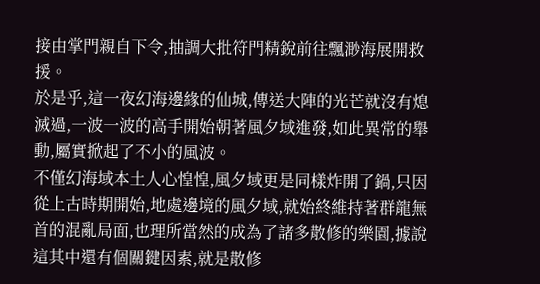接由掌門親自下令,抽調大批符門精銳前往飄渺海展開救援。
於是乎,這一夜幻海邊緣的仙城,傳送大陣的光芒就沒有熄滅過,一波一波的高手開始朝著風夕域進發,如此異常的舉動,屬實掀起了不小的風波。
不僅幻海域本土人心惶惶,風夕域更是同樣炸開了鍋,只因從上古時期開始,地處邊境的風夕域,就始終維持著群龍無首的混亂局面,也理所當然的成為了諸多散修的樂園,據說這其中還有個關鍵因素,就是散修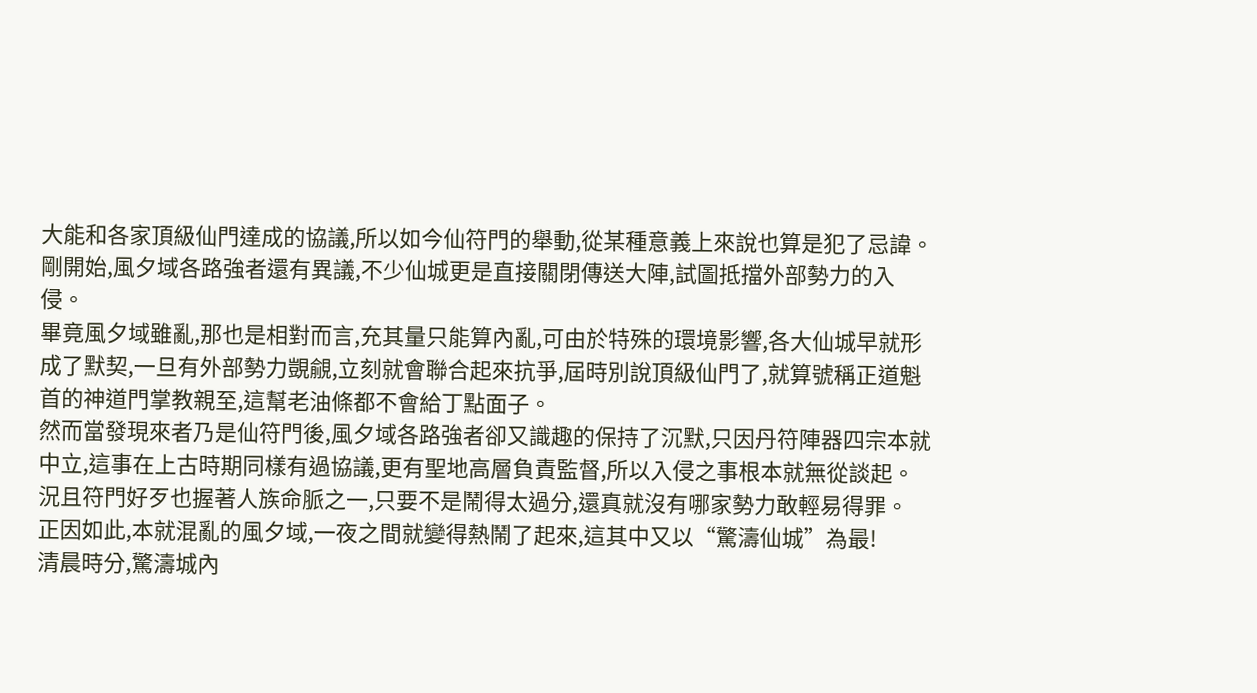大能和各家頂級仙門達成的協議,所以如今仙符門的舉動,從某種意義上來說也算是犯了忌諱。
剛開始,風夕域各路強者還有異議,不少仙城更是直接關閉傳送大陣,試圖抵擋外部勢力的入侵。
畢竟風夕域雖亂,那也是相對而言,充其量只能算內亂,可由於特殊的環境影響,各大仙城早就形成了默契,一旦有外部勢力覬覦,立刻就會聯合起來抗爭,屆時別說頂級仙門了,就算號稱正道魁首的神道門掌教親至,這幫老油條都不會給丁點面子。
然而當發現來者乃是仙符門後,風夕域各路強者卻又識趣的保持了沉默,只因丹符陣器四宗本就中立,這事在上古時期同樣有過協議,更有聖地高層負責監督,所以入侵之事根本就無從談起。
況且符門好歹也握著人族命脈之一,只要不是鬧得太過分,還真就沒有哪家勢力敢輕易得罪。
正因如此,本就混亂的風夕域,一夜之間就變得熱鬧了起來,這其中又以“驚濤仙城”為最!
清晨時分,驚濤城內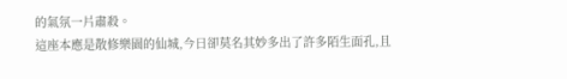的氣氛一片肅殺。
這座本應是散修樂園的仙城,今日卻莫名其妙多出了許多陌生面孔,且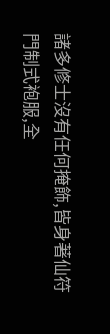諸多修士沒有任何掩飾,皆身著仙符門制式袍服,全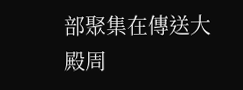部聚集在傳送大殿周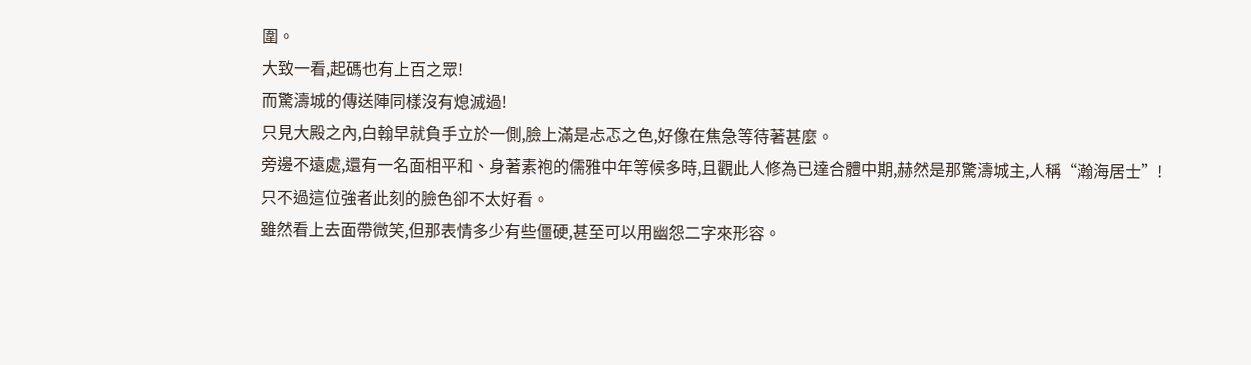圍。
大致一看,起碼也有上百之眾!
而驚濤城的傳送陣同樣沒有熄滅過!
只見大殿之內,白翰早就負手立於一側,臉上滿是忐忑之色,好像在焦急等待著甚麼。
旁邊不遠處,還有一名面相平和、身著素袍的儒雅中年等候多時,且觀此人修為已達合體中期,赫然是那驚濤城主,人稱“瀚海居士”!
只不過這位強者此刻的臉色卻不太好看。
雖然看上去面帶微笑,但那表情多少有些僵硬,甚至可以用幽怨二字來形容。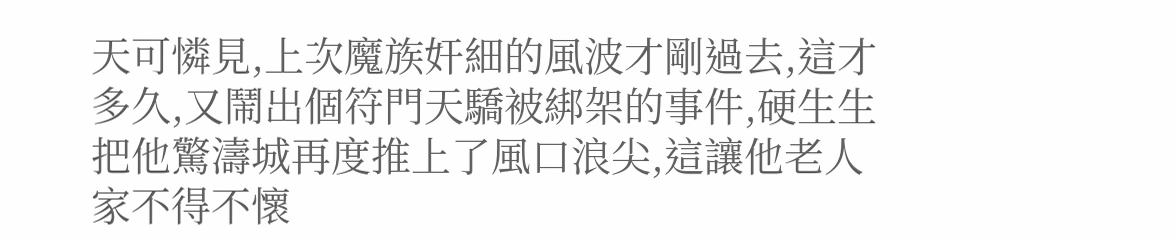天可憐見,上次魔族奸細的風波才剛過去,這才多久,又鬧出個符門天驕被綁架的事件,硬生生把他驚濤城再度推上了風口浪尖,這讓他老人家不得不懷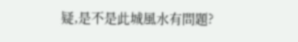疑,是不是此城風水有問題?